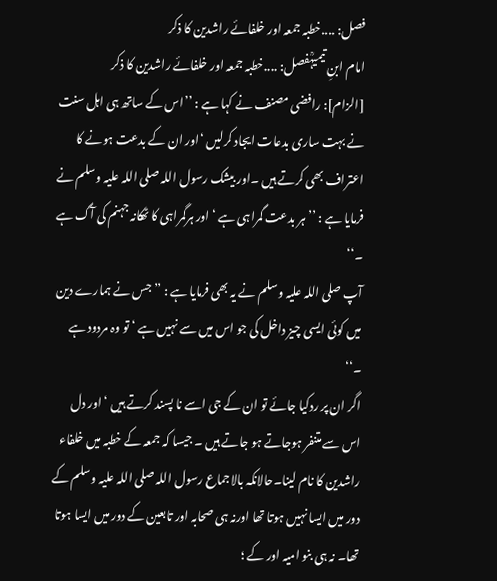فصل: ....خطبہ جمعہ اور خلفائے راشدین کا ذکر
امام ابنِ تیمیہؒفصل: ....خطبہ جمعہ اور خلفائے راشدین کا ذکر
[الزام]: رافضی مصنف نے کہا ہے : ’’اس کے ساتھ ہی اہل سنت نے بہت ساری بدعات ایجاد کرلیں ‘اور ان کے بدعت ہونے کا اعتراف بھی کرتے ہیں ۔اور بیشک رسول اللہ صلی اللہ علیہ وسلم نے فرمایا ہے : ’’ ہر بدعت گمراہی ہے ‘ اور ہرگمراہی کا ٹھکانہ جہنم کی آگ ہے ۔‘‘
آپ صلی اللہ علیہ وسلم نے یہ بھی فرمایا ہے : ’’جس نے ہمارے دین میں کوئی ایسی چیز داخل کی جو اس میں سے نہیں ہے ‘ تو وہ مردود ہے ۔‘‘
اگر ان پر ردکیا جائے تو ان کے جی اسے نا پسند کرتے ہیں ‘ اور دل اس سے متنفر ہوجاتے ہو جاتے ہیں ۔ جیسا کہ جمعہ کے خطبہ میں خلفاء راشدین کا نام لینا۔حالانکہ بالاجماع رسول اللہ صلی اللہ علیہ وسلم کے دور میں ایسا نہیں ہوتا تھا اورنہ ہی صحابہ اور تابعین کے دور میں ایسا ہوتا تھا۔ نہ ہی بنو امیہ اور کے ؛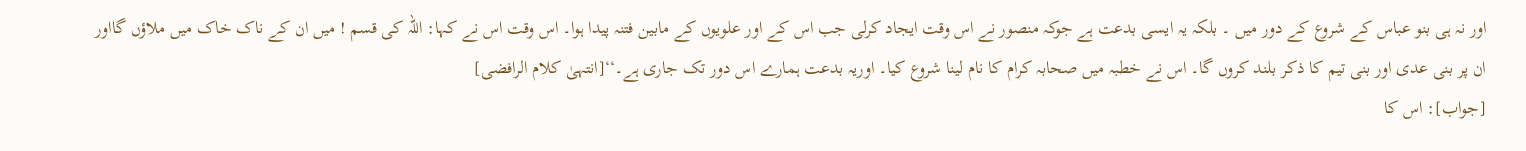اور نہ ہی بنو عباس کے شروع کے دور میں ۔ بلکہ یہ ایسی بدعت ہے جوکہ منصور نے اس وقت ایجاد کرلی جب اس کے اور علویوں کے مابین فتنہ پیدا ہوا۔ اس وقت اس نے کہا: اللہ کی قسم ! میں ان کے ناک خاک میں ملاؤں گااور ان پر بنی عدی اور بنی تیم کا ذکر بلند کروں گا۔ اس نے خطبہ میں صحابہ کرام کا نام لینا شروع کیا۔ اوریہ بدعت ہمارے اس دور تک جاری ہے۔‘‘[انتہیٰ کلام الرافضی]
[جواب]: اس کا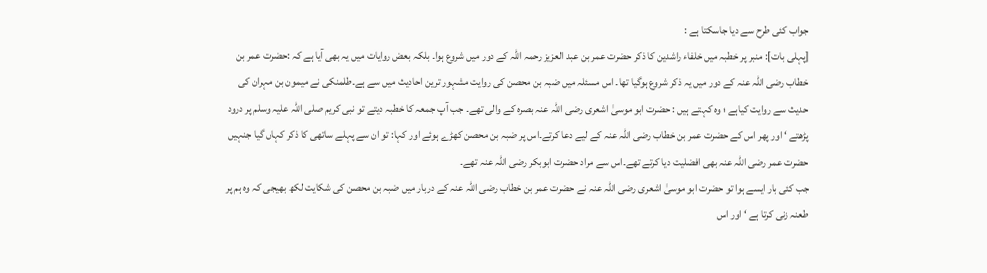جواب کئی طرح سے دیا جاسکتا ہے :
[پہلی بات]: منبر پر خطبہ میں خلفاء راشدین کا ذکر حضرت عمر بن عبد العزیز رحمہ اللہ کے دور میں شروع ہوا۔ بلکہ بعض روایات میں یہ بھی آیا ہے کہ :حضرت عمر بن خطاب رضی اللہ عنہ کے دور میں یہ ذکر شروع ہوگیا تھا۔ اس مسئلہ میں ضبہ بن محصن کی روایت مشہور ترین احادیث میں سے ہے۔طلمنکی نے میمون بن مہران کی حدیث سے روایت کیاہے ؛ وہ کہتے ہیں : حضرت ابو موسیٰ اشعری رضی اللہ عنہ بصرہ کے والی تھے۔ جب آپ جمعہ کا خطبہ دیتے تو نبی کریم صلی اللہ علیہ وسلم پر درود پڑھتے ‘ اور پھر اس کے حضرت عمر بن خطاب رضی اللہ عنہ کے لیے دعا کرتے۔اس پر ضبہ بن محصن کھڑے ہوئے اور کہا: تو ان سے پہلے ساتھی کا ذکر کہاں گیا جنہیں حضرت عمر رضی اللہ عنہ بھی افضلیت دیا کرتے تھے۔اس سے مراد حضرت ابوبکر رضی اللہ عنہ تھے۔
جب کئی بار ایسے ہوا تو حضرت ابو موسیٰ اشعری رضی اللہ عنہ نے حضرت عمر بن خطاب رضی اللہ عنہ کے دربار میں ضبہ بن محصن کی شکایت لکھ بھیجی کہ وہ ہم پر طعنہ زنی کرتا ہے ‘ اور اس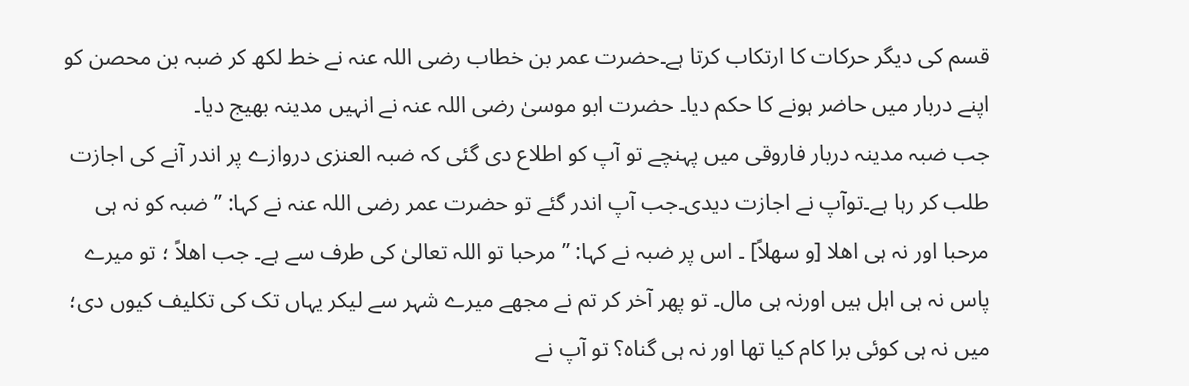قسم کی دیگر حرکات کا ارتکاب کرتا ہے۔حضرت عمر بن خطاب رضی اللہ عنہ نے خط لکھ کر ضبہ بن محصن کو اپنے دربار میں حاضر ہونے کا حکم دیا۔ حضرت ابو موسیٰ رضی اللہ عنہ نے انہیں مدینہ بھیج دیا۔
جب ضبہ مدینہ دربار فاروقی میں پہنچے تو آپ کو اطلاع دی گئی کہ ضبہ العنزی دروازے پر اندر آنے کی اجازت طلب کر رہا ہے۔توآپ نے اجازت دیدی۔جب آپ اندر گئے تو حضرت عمر رضی اللہ عنہ نے کہا: ’’ ضبہ کو نہ ہی مرحبا اور نہ ہی اھلا [و سھلاً] ۔ اس پر ضبہ نے کہا: ’’ مرحبا تو اللہ تعالیٰ کی طرف سے ہے۔ جب اھلاً ؛ تو میرے پاس نہ ہی اہل ہیں اورنہ ہی مال۔ تو پھر آخر کر تم نے مجھے میرے شہر سے لیکر یہاں تک کی تکلیف کیوں دی؛ میں نہ ہی کوئی برا کام کیا تھا اور نہ ہی گناہ؟ تو آپ نے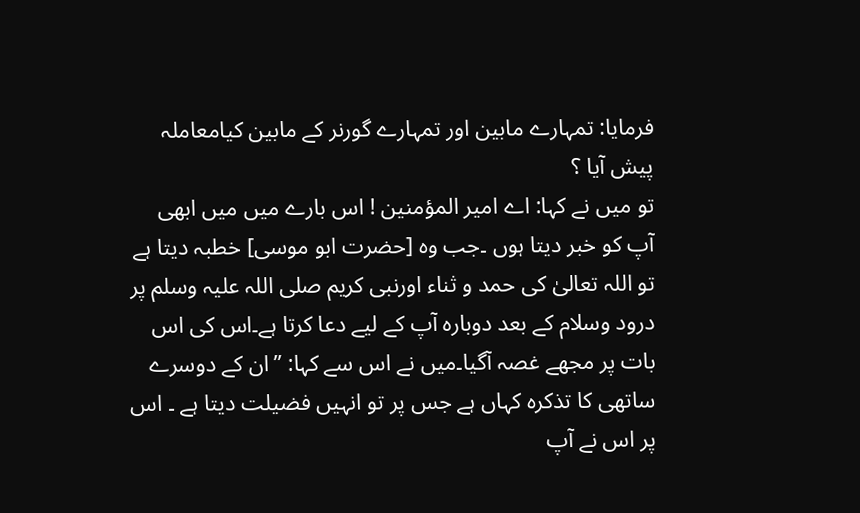فرمایا: تمہارے مابین اور تمہارے گورنر کے مابین کیامعاملہ پیش آیا ؟
تو میں نے کہا: اے امیر المؤمنین ! اس بارے میں میں ابھی آپ کو خبر دیتا ہوں ۔جب وہ [حضرت ابو موسی] خطبہ دیتا ہے تو اللہ تعالیٰ کی حمد و ثناء اورنبی کریم صلی اللہ علیہ وسلم پر درود وسلام کے بعد دوبارہ آپ کے لیے دعا کرتا ہے۔اس کی اس بات پر مجھے غصہ آگیا۔میں نے اس سے کہا: ’’ان کے دوسرے ساتھی کا تذکرہ کہاں ہے جس پر تو انہیں فضیلت دیتا ہے ۔ اس پر اس نے آپ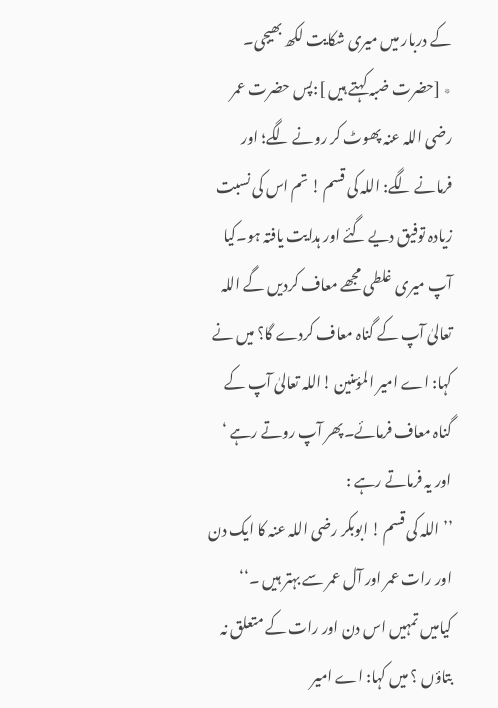کے دربار میں میری شکایت لکھ بھیجی۔
٭ [حضرت ضبہ کہتے ہیں ]:پس حضرت عمر رضی اللہ عنہ پھوٹ کر رونے لگے؛ اور فرمانے لگے: اللہ کی قسم ! تم اس کی نسبت زیادہ توفیق دیے گئے اور ہدایت یافتہ ہو۔کیا آپ میری غلطی مجھے معاف کردیں گے اللہ تعالیٰ آپ کے گناہ معاف کردے گا؟ میں نے کہا: اے امیر المؤمنین !اللہ تعالیٰ آپ کے گناہ معاف فرمائے۔پھر آپ روتے رہے ‘ اور یہ فرماتے رہے :
’’ اللہ کی قسم ! ابوبکر رضی اللہ عنہ کا ایک دن اور رات عمر اور آل عمر سے بہتر ہیں ۔‘‘
کیامیں تمہیں اس دن اور رات کے متعلق نہ بتاؤں ؟ میں کہا: اے امیر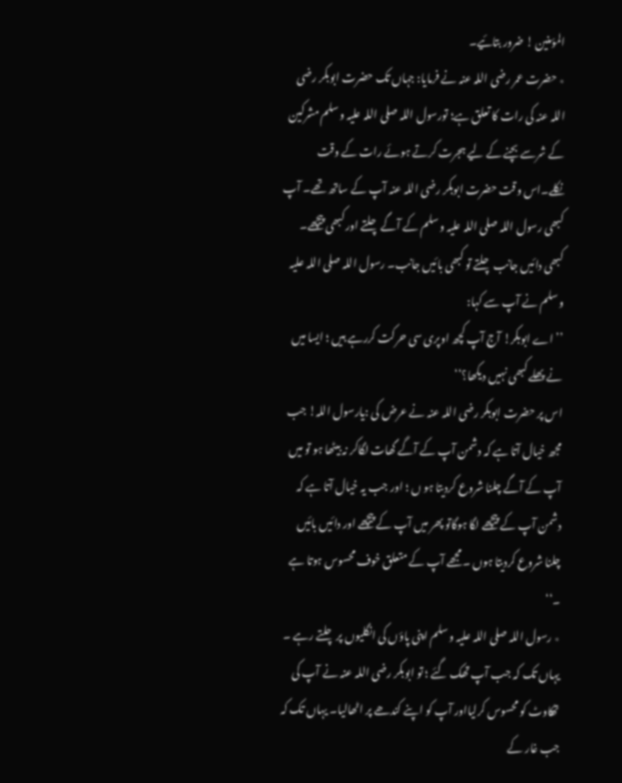المؤمنین ! ضرور بتائیے۔
٭ حضرت عمر رضی اللہ عنہ نے فرمایا: جہاں تک حضرت ابوبکر رضی اللہ عنہ کی رات کا تعلق ہے؛ تورسول اللہ صلی اللہ علیہ وسلم مشرکین کے شرسے بچنے کے لیے ہجرت کرتے ہوئے رات کے وقت نکلے۔اس وقت حضرت ابوبکر رضی اللہ عنہ آپ کے ساتھ تھے۔ آپ کبھی رسول اللہ صلی اللہ علیہ وسلم کے آگے چلتے اور کبھی پیچھے۔ کبھی دائیں جانب چلتے تو کبھی بائیں جانب۔ رسول اللہ صلی اللہ علیہ وسلم نے آپ سے کہا:
’’اے ابوبکر! آج آپ کچھ اوپری سی حرکت کررہے ہیں ؛ ایسا میں نے پھلے کبھی نہیں دیکھا؟‘‘
اس پر حضرت ابوبکر رضی اللہ عنہ نے عرض کی :یارسول اللہ! جب مجھ خیال آتا ہے کہ دشمن آپ کے آگے گھات لگاکر نہ بیٹھا ہو تو میں آپ کے آگے چلنا شروع کردیتا ہو ں ؛ اور جب یہ خیال آتا ہے کہ دشمن آپ کے پیچھے لگا ہوگاتو پھر میں آپ کے پیچھے اور دائیں بائیں چلنا شروع کردیتا ہوں ۔مجھے آپ کے متعلق خوف محسوس ہوتا ہے ۔‘‘
٭ رسول اللہ صلی اللہ علیہ وسلم اپنی پاؤں کی انگلیوں پر چلتے رہے ۔ یہاں تک کہ جب آپ تھک گئے ؛ تو ابوبکر رضی اللہ عنہ نے آپ کی تھکاوٹ کو محسوس کرلیااور آپ کو اپنے کندھے پر اٹھالیا۔ یہاں تک کہ جب غار کے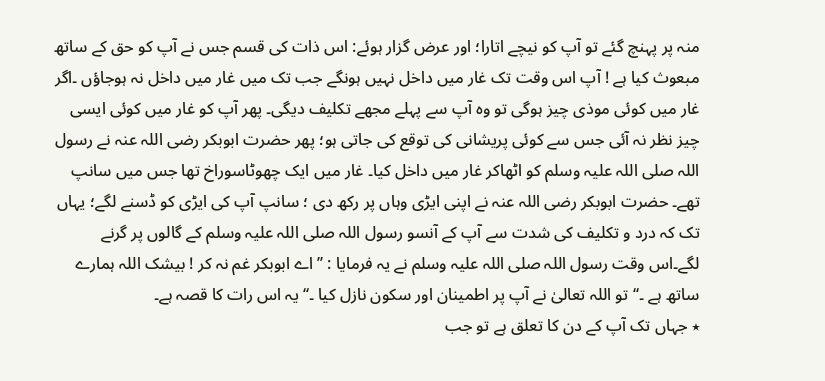منہ پر پہنچ گئے تو آپ کو نیچے اتارا؛ اور عرض گزار ہوئے: اس ذات کی قسم جس نے آپ کو حق کے ساتھ مبعوث کیا ہے ! آپ اس وقت تک غار میں داخل نہیں ہونگے جب تک میں غار میں داخل نہ ہوجاؤں ۔اگر غار میں کوئی موذی چیز ہوگی تو وہ آپ سے پہلے مجھے تکلیف دیگی۔ پھر آپ کو غار میں کوئی ایسی چیز نظر نہ آئی جس سے کوئی پریشانی کی توقع کی جاتی ہو؛ پھر حضرت ابوبکر رضی اللہ عنہ نے رسول اللہ صلی اللہ علیہ وسلم کو اٹھاکر غار میں داخل کیا۔ غار میں ایک چھوٹاسوراخ تھا جس میں سانپ تھے۔ حضرت ابوبکر رضی اللہ عنہ نے اپنی ایڑی وہاں پر رکھ دی ؛ سانپ آپ کی ایڑی کو ڈسنے لگے؛ یہاں تک کہ درد و تکلیف کی شدت سے آپ کے آنسو رسول اللہ صلی اللہ علیہ وسلم کے گالوں پر گرنے لگے۔اس وقت رسول اللہ صلی اللہ علیہ وسلم نے یہ فرمایا : ’’ اے ابوبکر غم نہ کر ! بیشک اللہ ہمارے ساتھ ہے ۔‘‘تو اللہ تعالیٰ نے آپ پر اطمینان اور سکون نازل کیا ۔‘‘یہ اس رات کا قصہ ہے۔
٭ جہاں تک آپ کے دن کا تعلق ہے تو جب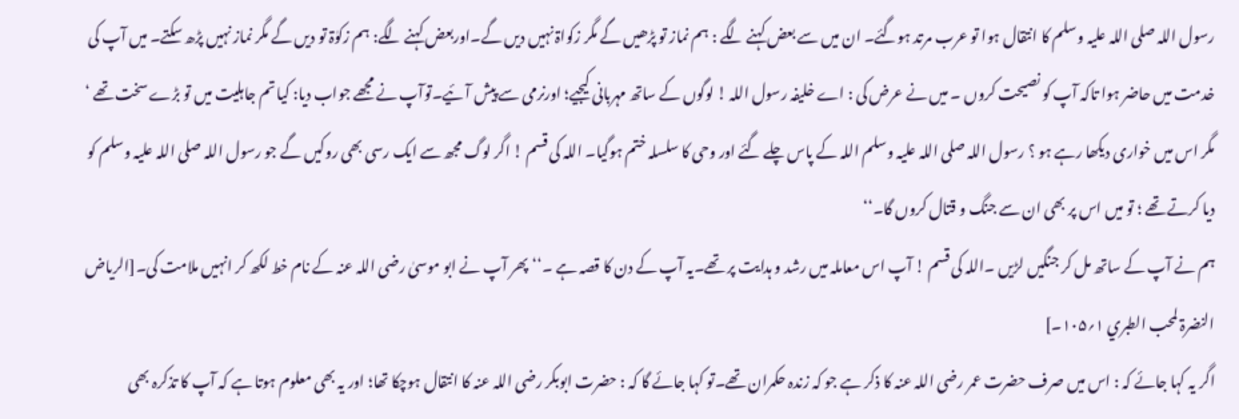رسول اللہ صلی اللہ علیہ وسلم کا انتقال ہوا تو عرب مرتد ہوگئے۔ ان میں سے بعض کہنے لگے : ہم نماز تو پڑھیں گے مگر زکواۃ نہیں دیں گے۔اوربعض کہنے لگے: ہم زکوٰۃ تو دیں گے مگر نماز نہیں پڑھ سکتے۔ میں آپ کی خدمت میں حاضر ہوا تاکہ آپ کو نصیحت کروں ۔ میں نے عرض کی : اے خلیفہ رسول اللہ ! لوگوں کے ساتھ مہربانی کیجیے؛ اورنرمی سے پیش آئیے۔توآپ نے مجھے جواب دیا: کیا تم جاہلیت میں تو بڑے سخت تھے ‘ مگر اس میں خواری دیکھا رہے ہو ؟ رسول اللہ صلی اللہ علیہ وسلم اللہ کے پاس چلے گئے اور وحی کا سلسلہ ختم ہوگیا۔ اللہ کی قسم ! اگر لوگ مجھ سے ایک رسی بھی روکیں گے جو رسول اللہ صلی اللہ علیہ وسلم کو دیا کرتے تھے ؛ تو میں اس پر بھی ان سے جنگ و قتال کروں گا۔‘‘
ہم نے آپ کے ساتھ مل کر جنگیں لڑیں ۔اللہ کی قسم ! آپ اس معاملہ میں رشد و ہدایت پر تھے۔یہ آپ کے دن کا قصہ ہے ۔‘‘پھر آپ نے ابو موسیٰ رضی اللہ عنہ کے نام خط لکھ کر انہیں ملامت کی۔[الریاض النضرۃ لمحب الطبري ۱؍۱۰۵۔]
اگر یہ کہا جائے کہ : اس میں صرف حضرت عمر رضی اللہ عنہ کا ذکر ہے جو کہ زندہ حکمران تھے۔تو کہا جائے گا کہ : حضرت ابوبکر رضی اللہ عنہ کا انتقال ہوچکا تھا؛ اور یہ بھی معلوم ہوتا ہے کہ آپ کا تذکرہ بھی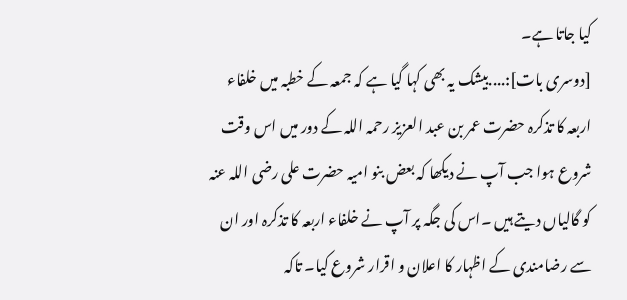کیا جاتا ہے۔
[دوسری بات]:....بیشک یہ بھی کہا گیا ہے کہ جمعہ کے خطبہ میں خلفاء اربعہ کا تذکرہ حضرت عمر بن عبد العزیز رحمہ اللہ کے دور میں اس وقت شروع ہوا جب آپ نے دیکھا کہ بعض بنو امیہ حضرت علی رضی اللہ عنہ کو گالیاں دیتے ہیں ۔اس کی جگہ پر آپ نے خلفاء اربعہ کا تذکرہ اور ان سے رضامندی کے اظہار کا اعلان و اقرار شروع کیا۔ تاکہ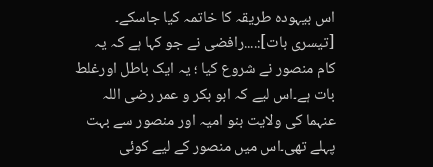اس بیہودہ طریقہ کا خاتمہ کیا جاسکے۔
[تیسری بات]:....رافضی نے جو کہا ہے کہ یہ کام منصور نے شروع کیا ؛ یہ ایک باطل اورغلط بات ہے۔اس لیے کہ ابو بکر و عمر رضی اللہ عنہما کی ولایت بنو امیہ اور منصور سے بہت پہلے تھی۔اس میں منصور کے لیے کوئی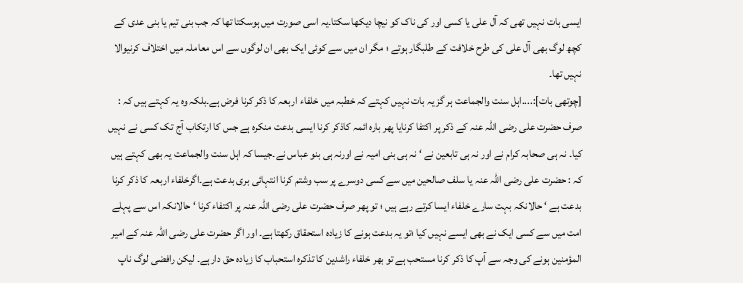ایسی بات نہیں تھی کہ آل علی یا کسی اور کی ناک کو نیچا دیکھا سکتا۔یہ اسی صورت میں ہوسکتا تھا کہ جب بنی تیم یا بنی عدی کے کچھ لوگ بھی آل علی کی طرح خلافت کے طلبگار ہوتے ؛ مگر ان میں سے کوئی ایک بھی ان لوگوں سے اس معاملہ میں اختلاف کرنیوالا نہیں تھا۔
[چوتھی بات]:....اہل سنت والجماعت ہر گز یہ بات نہیں کہتے کہ خطبہ میں خلفاء اربعہ کا ذکر کرنا فرض ہے۔بلکہ وہ یہ کہتے ہیں کہ : صرف حضرت علی رضی اللہ عنہ کے ذکر پر اکتفا کرنایا پھر بارہ ائمہ کاذکر کرنا ایسی بدعت منکرہ ہے جس کا ارتکاب آج تک کسی نے نہیں کیا۔ نہ ہی صحابہ کرام نے اور نہ ہی تابعین نے ‘ نہ ہی بنی امیہ نے اورنہ ہی بنو عباس نے۔جیسا کہ اہل سنت والجماعت یہ بھی کہتے ہیں کہ : حضرت علی رضی اللہ عنہ یا سلف صالحین میں سے کسی دوسرے پر سب وشتم کرنا انتہائی بری بدعت ہے۔اگرخلفاء اربعہ کا ذکر کرنا بدعت ہے ‘ حالانکہ بہت سارے خلفاء ایسا کرتے رہے ہیں ؛ تو پھر صرف حضرت علی رضی اللہ عنہ پر اکتفاء کرنا ‘ حالانکہ اس سے پہلے امت میں سے کسی ایک نے بھی ایسے نہیں کیا ؛تو یہ بدعت ہونے کا زیادہ استحقاق رکھتا ہے۔ اور اگر حضرت علی رضی اللہ عنہ کے امیر المؤمنین ہونے کی وجہ سے آپ کا ذکر کرنا مستحب ہے تو بھر خلفاء راشدین کا تذکرہ استحباب کا زیادہ حق دارہے۔ لیکن رافضی لوگ ناپ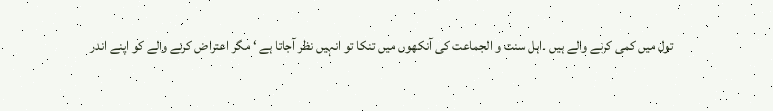تول میں کمی کرنے والے ہیں ۔اہل سنت و الجماعت کی آنکھوں میں تنکا تو انہیں نظر آجاتا ہے ‘ مگر اعتراض کرنے والے کو اپنے اندر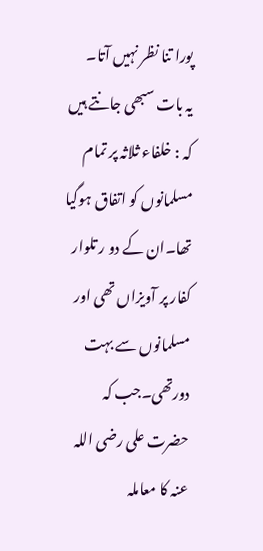پورا تنا نظر نہیں آتا۔
یہ بات سبھی جانتے ہیں کہ : خلفاء ثلاثہ پر تمام مسلمانوں کو اتفاق ہوگیا تھا۔ان کے دو ر تلوار کفار پر آویزاں تھی اور مسلمانوں سے بہت دورتھی۔جب کہ حضرت علی رضی اللہ عنہ کا معاملہ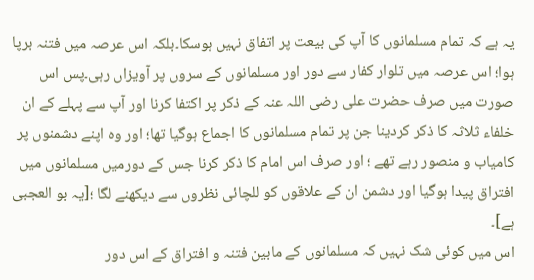یہ ہے کہ تمام مسلمانوں کا آپ کی بیعت پر اتفاق نہیں ہوسکا۔بلکہ اس عرصہ میں فتنہ برپا ہوا؛ اس عرصہ میں تلوار کفار سے دور اور مسلمانوں کے سروں پر آویزاں رہی۔پس اس صورت میں صرف حضرت علی رضی اللہ عنہ کے ذکر پر اکتفا کرنا اور آپ سے پہلے کے ان خلفاء ثلاثہ کا ذکر کردینا جن پر تمام مسلمانوں کا اجماع ہوگیا تھا؛ اور وہ اپنے دشمنوں پر کامیاب و منصور رہے تھے ؛ اور صرف اس امام کا ذکر کرنا جس کے دورمیں مسلمانوں میں افتراق پیدا ہوگیا اور دشمن ان کے علاقوں کو للچائی نظروں سے دیکھنے لگا ؛[یہ بو العجبی ہے]۔
اس میں کوئی شک نہیں کہ مسلمانوں کے مابین فتنہ و افتراق کے اس دور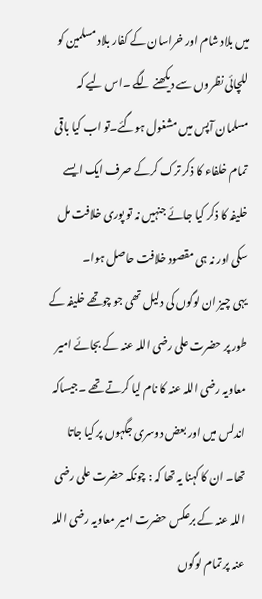میں بلاد شام اور خراسان کے کفار بلاد مسلمین کو للچائی نظروں سے دیکھنے لگے ۔اس لیے کہ مسلمان آپس میں مشغول ہوگئے۔تو اب کیا باقی تمام خلفاء کا ذکر ترک کرکے صرف ایک ایسے خلیفہ کا ذکر کیا جائے جنہیں نہ تو پوری خلافت مل سکی اور نہ ہی مقصود خلافت حاصل ہوا۔
یہی چیز ان لوگوں کی دلیل تھی جو چوتھے خلیفہ کے طور پر حضرت علی رضی اللہ عنہ کے بجائے امیر معاویہ رضی اللہ عنہ کا نام لیا کرتے تھے ۔جیساکہ اندلس میں اور بعض دوسری جگہوں پر کیا جاتا تھا۔ ان کا کہنا یہ تھا کہ : چونکہ حضرت علی رضی اللہ عنہ کے برعکس حضرت امیر معاویہ رضی اللہ عنہ پر تمام لوگوں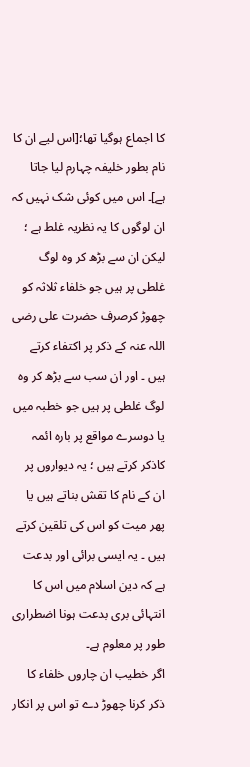کا اجماع ہوگیا تھا؛[اس لیے ان کا نام بطور خلیفہ چہارم لیا جاتا ہے]۔ اس میں کوئی شک نہیں کہ ان لوگوں کا یہ نظریہ غلط ہے ؛ لیکن ان سے بڑھ کر وہ لوگ غلطی پر ہیں جو خلفاء ثلاثہ کو چھوڑ کرصرف حضرت علی رضی اللہ عنہ کے ذکر پر اکتفاء کرتے ہیں ۔ اور ان سب سے بڑھ کر وہ لوگ غلطی پر ہیں جو خطبہ میں یا دوسرے مواقع پر بارہ ائمہ کاذکر کرتے ہیں ؛ یہ دیواروں پر ان کے نام کا تقش بناتے ہیں یا پھر میت کو اس کی تلقین کرتے ہیں ۔ یہ ایسی برائی اور بدعت ہے کہ دین اسلام میں اس کا انتہائی بری بدعت ہونا اضطراری طور پر معلوم ہے۔
اگر خطیب ان چاروں خلفاء کا ذکر کرنا چھوڑ دے تو اس پر انکار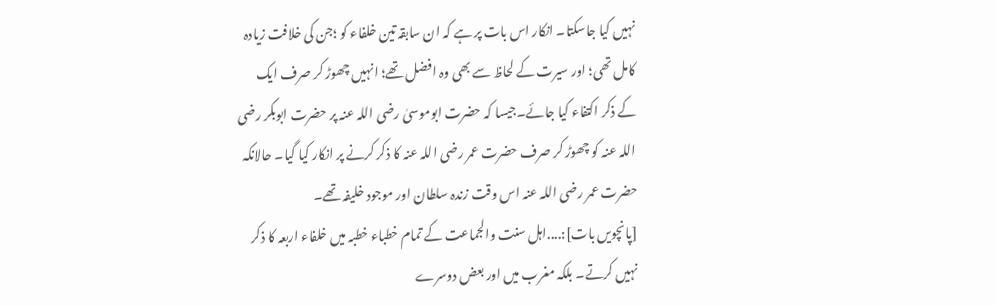نہیں کیا جاسکتا۔ انکار اس بات پر ہے کہ ان سابقہ تین خلفاء کو ؛جن کی خلافت زیادہ کامل تھی؛ اور سیرت کے لحاظ سے بھی وہ افضل تھے؛ انہیں چھوڑ کر صرف ایک کے ذکر اکتفاء کیا جائے۔جیسا کہ حضرت ابوموسیٰ رضی اللہ عنہ پر حضرت ابوبکر رضی اللہ عنہ کو چھوڑ کر صرف حضرت عمر رضی اللہ عنہ کا ذکر کرنے پر انکار کیا گیا۔ حالانکہ حضرت عمر رضی اللہ عنہ اس وقت زندہ سلطان اور موجود خلیفہ تھے۔
[پانچویں بات]:....اہل سنت والجماعت کے تمام خطباء خطبہ میں خلفاء اربعہ کا ذکر نہیں کرتے۔ بلکہ مغرب میں اور بعض دوسرے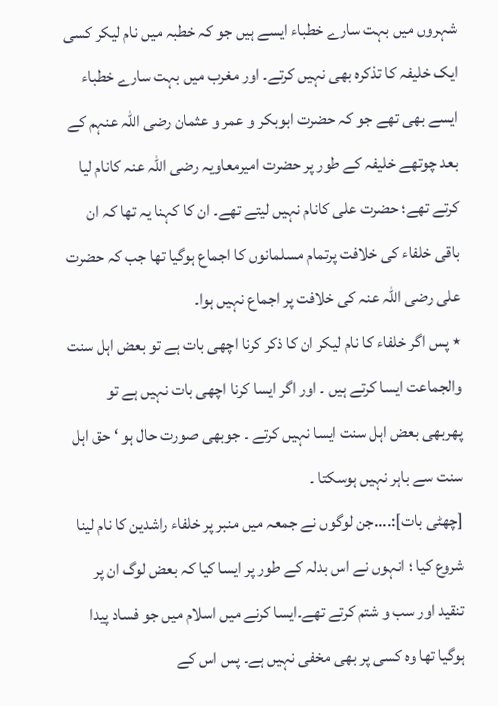شہروں میں بہت سارے خطباء ایسے ہیں جو کہ خطبہ میں نام لیکر کسی ایک خلیفہ کا تذکرہ بھی نہیں کرتے۔ اور مغرب میں بہت سارے خطباء ایسے بھی تھے جو کہ حضرت ابوبکر و عمر و عثمان رضی اللہ عنہم کے بعد چوتھے خلیفہ کے طور پر حضرت امیرمعاویہ رضی اللہ عنہ کانام لیا کرتے تھے؛ حضرت علی کانام نہیں لیتے تھے۔ ان کا کہنا یہ تھا کہ ان باقی خلفاء کی خلافت پرتمام مسلمانوں کا اجماع ہوگیا تھا جب کہ حضرت علی رضی اللہ عنہ کی خلافت پر اجماع نہیں ہوا۔
٭ پس اگر خلفاء کا نام لیکر ان کا ذکر کرنا اچھی بات ہے تو بعض اہل سنت والجماعت ایسا کرتے ہیں ۔ اور اگر ایسا کرنا اچھی بات نہیں ہے تو پھربھی بعض اہل سنت ایسا نہیں کرتے ۔ جوبھی صورت حال ہو ‘ حق اہل سنت سے باہر نہیں ہوسکتا ۔
[چھٹی بات]:....جن لوگوں نے جمعہ میں منبر پر خلفاء راشدین کا نام لینا شروع کیا ؛ انہوں نے اس بدلہ کے طور پر ایسا کیا کہ بعض لوگ ان پر تنقید اور سب و شتم کرتے تھے۔ایسا کرنے میں اسلام میں جو فساد پیدا ہوگیا تھا وہ کسی پر بھی مخفی نہیں ہے۔ پس اس کے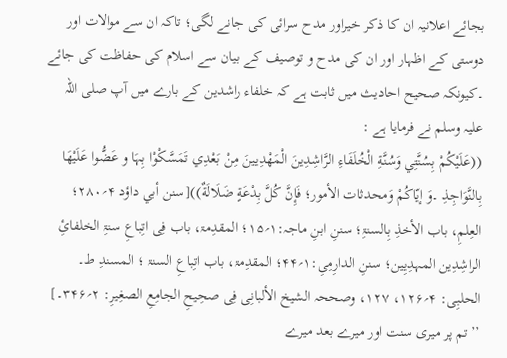بجائے اعلانیہ ان کا ذکر خیراور مدح سرائی کی جانے لگی؛ تاکہ ان سے موالات اور دوستی کے اظہار اور ان کی مدح و توصیف کے بیان سے اسلام کی حفاظت کی جائے ۔کیونکہ صحیح احادیث میں ثابت ہے کہ خلفاء راشدین کے بارے میں آپ صلی اللہ علیہ وسلم نے فرمایا ہے :
((عَلَيْكُمْ بِسُنَّتِي وَسُنَّةِ الْخُلَفَاءِ الرَّاشِدِينَ الْمَهْدِيينَ مِنْ بَعْدِي تَمَسَّکْوْا بِہَا و عَضُّوا عَلَيْهَا بِالنَّوَاجِذِ ۔وَ إیّاکُمْ وَمحدثات الأمور؛ فَإِنَّ كُلَّ بِدْعَةٍ ضَلَالَةٌ))[سنن أبي داؤد ۴؍۲۸۰؛ العِلمِ، باب الأخذِ بِالسنۃِ؛ سننِ ابنِ ماجہ:۱؍۱۵؛ المقدِمۃ، باب فِی اتِباعِ سنۃِ الخلفائِ الراشِدِین المہدِیِین؛ سننِ الدارِمِیِ:۱؍۴۴؛ المقدِمۃ، باب اتِباعِ السنۃ ؛ المسندِ ط۔ الحلبِی: ۴؍۱۲۶، ۱۲۷، وصححہ الشیخ الألبانِی فِی صحِیحِ الجامِعِ الصغِیرِ: ۲؍۳۴۶۔]
’’ تم پر میری سنت اور میرے بعد میرے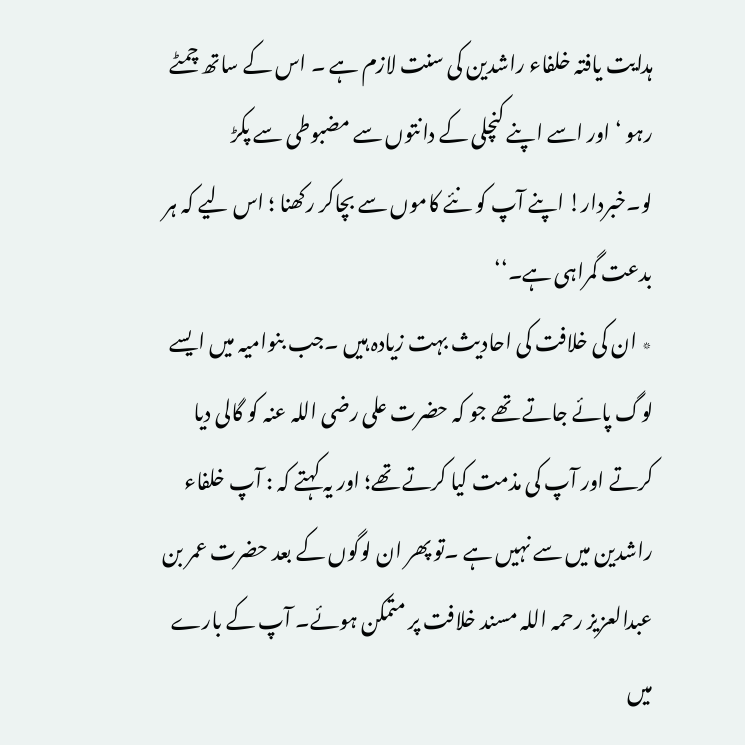ہدایت یافتہ خلفاء راشدین کی سنت لازم ہے ۔ اس کے ساتھ چمٹے رہو ‘ اور اسے اپنے کنچلی کے دانتوں سے مضبوطی سے پکڑ لو۔خبردار! اپنے آپ کو نئے کاموں سے بچاکر رکھنا ؛ اس لیے کہ ہر بدعت گمراہی ہے۔‘‘
٭ ان کی خلافت کی احادیث بہت زیادہ ہیں ۔جب بنوامیہ میں ایسے لوگ پائے جاتے تھے جو کہ حضرت علی رضی اللہ عنہ کو گالی دیا کرتے اور آپ کی مذمت کیا کرتے تھے؛ اور یہ کہتے کہ : آپ خلفاء راشدین میں سے نہیں ہے ۔تو پھر ان لوگوں کے بعد حضرت عمر بن عبدالعزیز رحمہ اللہ مسند خلافت پر متمکن ہوئے۔ آپ کے بارے میں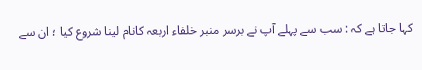کہا جاتا ہے کہ : سب سے پہلے آپ نے برسر منبر خلفاء اربعہ کانام لینا شروع کیا ؛ ان سے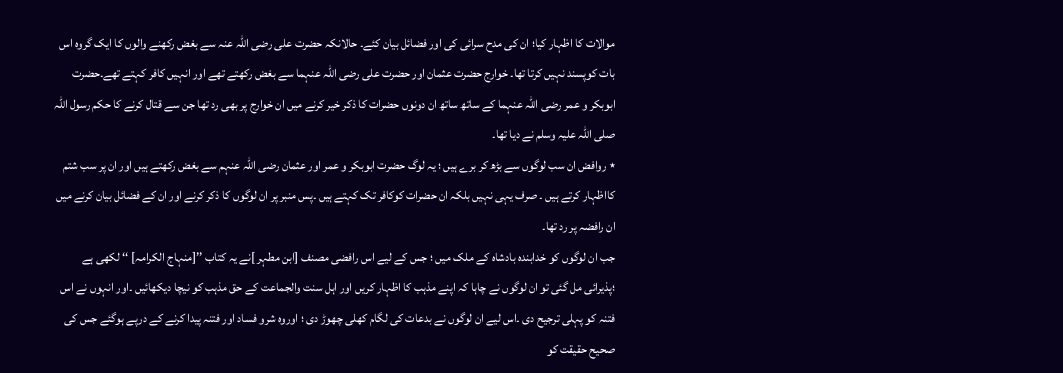موالات کا اظہار کیا؛ ان کی مدح سرائی کی اور فضائل بیان کئے۔ حالانکہ حضرت علی رضی اللہ عنہ سے بغض رکھنے والوں کا ایک گروہ اس بات کوپسند نہیں کرتا تھا۔ خوارج حضرت عثمان اور حضرت علی رضی اللہ عنہما سے بغض رکھتے تھے اور انہیں کافر کہتے تھے۔حضرت ابوبکر و عمر رضی اللہ عنہما کے ساتھ ساتھ ان دونوں حضرات کا ذکر خیر کرنے میں ان خوارج پر بھی رد تھا جن سے قتال کرنے کا حکم رسول اللہ صلی اللہ علیہ وسلم نے دیا تھا۔
٭ روافض ان سب لوگوں سے بڑھ کر برے ہیں ؛ یہ لوگ حضرت ابوبکر و عمر اور عثمان رضی اللہ عنہم سے بغض رکھتے ہیں اور ان پر سب شتم کااظہار کرتے ہیں ۔ صرف یہی نہیں بلکہ ان حضرات کوکافر تک کہتے ہیں ۔پس منبر پر ان لوگوں کا ذکر کرنے اور ان کے فضائل بیان کرنے میں ان رافضہ پر رد تھا۔
جب ان لوگوں کو خدابندہ بادشاہ کے ملک میں ؛ جس کے لیے اس رافضی مصنف [ابن مطہر ]نے یہ کتاب ’’[منہاج الکرامہ] ‘‘ لکھی ہے ؛پذیرائی مل گئی تو ان لوگوں نے چاہا کہ اپنے مذہب کا اظہار کریں اور اہل سنت والجماعت کے حق مذہب کو نیچا دیکھائیں ۔اور انہوں نے اس فتنہ کو پہلی ترجیح دی ۔اس لیے ان لوگوں نے بدعات کی لگام کھلی چھوڑ دی ؛ اوروہ شرو فساد اور فتنہ پیدا کرنے کے درپے ہوگئے جس کی صحیح حقیقت کو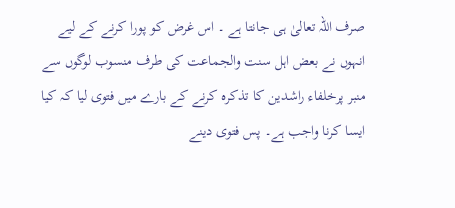صرف اللہ تعالیٰ ہی جانتا ہے ۔ اس غرض کو پورا کرنے کے لیے انہوں نے بعض اہل سنت والجماعت کی طرف منسوب لوگوں سے منبر پرخلفاء راشدین کا تذکرہ کرنے کے بارے میں فتوی لیا کہ کیا ایسا کرنا واجب ہے۔ پس فتوی دینے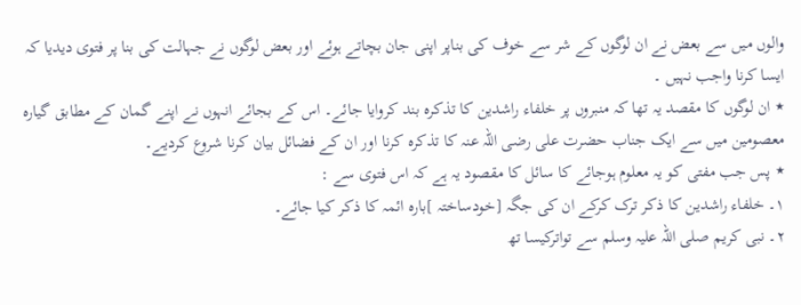والوں میں سے بعض نے ان لوگوں کے شر سے خوف کی بناپر اپنی جان بچاتے ہوئے اور بعض لوگوں نے جہالت کی بنا پر فتوی دیدیا کہ ایسا کرنا واجب نہیں ۔
٭ ان لوگوں کا مقصد یہ تھا کہ منبروں پر خلفاء راشدین کا تذکرہ بند کروایا جائے۔ اس کے بجائے انہوں نے اپنے گمان کے مطابق گیارہ معصومین میں سے ایک جناب حضرت علی رضی اللہ عنہ کا تذکرہ کرنا اور ان کے فضائل بیان کرنا شروع کردیے۔
٭ پس جب مفتی کو یہ معلوم ہوجائے کا سائل کا مقصود یہ ہے کہ اس فتوی سے :
۱۔ خلفاء راشدین کا ذکر ترک کرکے ان کی جگہ [خودساختہ ]بارہ ائمہ کا ذکر کیا جائے۔
۲۔ نبی کریم صلی اللہ علیہ وسلم سے تواترکیسا تھ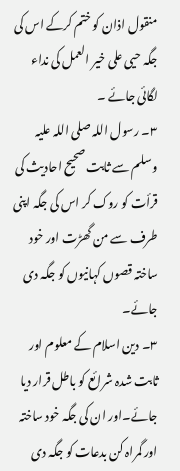منقول اذان کو ختم کرکے اس کی جگہ حیی علی خیر العمل کی نداء لگائی جائے ۔
۳۔ رسول اللہ صلی اللہ علیہ وسلم سے ثابت صحیح احادیث کی قرأت کو روک کر اس کی جگہ اپنی طرف سے من گھڑت اور خود ساختہ قصوں کہانیوں کو جگہ دی جائے۔
۳۔ دین اسلام کے معلوم اور ثابت شدہ شرائع کو باطل قرار دیا جائے۔اور ان کی جگہ خود ساختہ اور گمراہ کن بدعات کو جگہ دی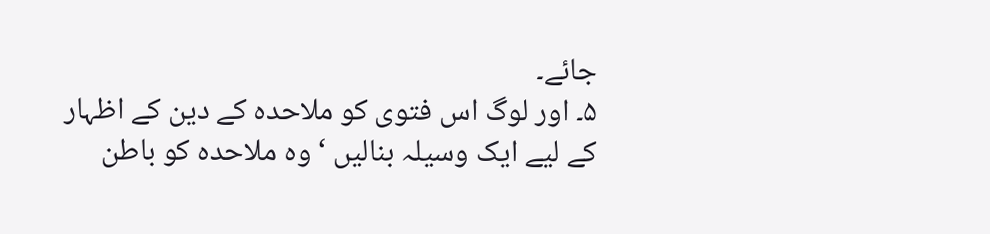جائے۔
۵۔ اور لوگ اس فتوی کو ملاحدہ کے دین کے اظہار کے لیے ایک وسیلہ بنالیں ‘ وہ ملاحدہ کو باطن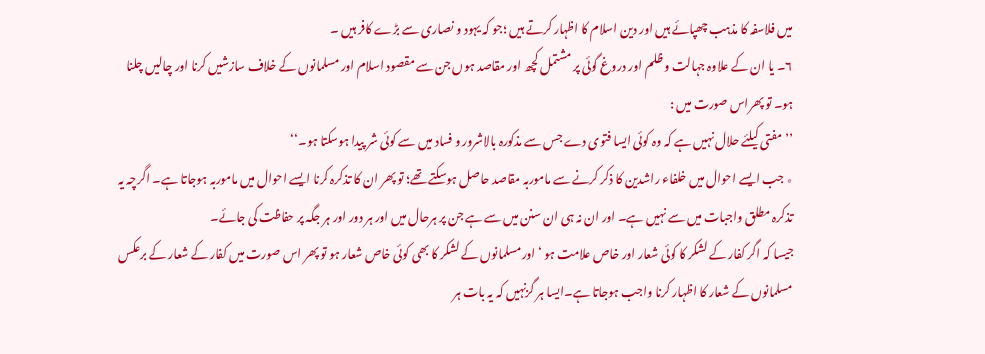میں فلاسفہ کا مذہب چھپائے ہیں اور دین اسلام کا اظہار کرتے ہیں ؛جو کہ یہود و نصاری سے بڑے کافر ہیں ۔
۶۔ یا ان کے علاوہ جہالت و ظلم اور دروغ گوئی پر مشتمل کچھ اور مقاصد ہوں جن سے مقصود اسلام اور مسلمانوں کے خلاف سازشیں کرنا اور چالیں چلنا ہو۔ تو پھراس صورت میں :
’’مفتی کیلئے حلال نہیں ہے کہ وہ کوئی ایسا فتوی دے جس سے مذکورہ بالاشرور و فساد میں سے کوئی شر پیدا ہوسکتا ہو۔‘‘
٭ جب ایسے احوال میں خلفاء راشدین کا ذکر کرنے سے ماموربہ مقاصد حاصل ہوسکتے تھے؛ تو پھر ان کا تذکرہ کرنا ایسے احوال میں ماموربہ ہوجاتا ہے۔ اگرچہ یہ تذکرہ مطلق واجبات میں سے نہیں ہے۔ اور ان نہ ہی ان سنن میں سے ہے جن پر ہرحال میں اور ہر دور اور ہر جگہ پر حفاظت کی جائے۔
جیسا کہ اگر کفار کے لشکر کا کوئی شعار اور خاص علامت ہو ‘ اورمسلمانوں کے لشکر کا بھی کوئی خاص شعار ہو تو پھر اس صورت میں کفار کے شعار کے برعکس مسلمانوں کے شعار کا اظہار کرنا واجب ہوجاتا ہے۔ایسا ہر گزنہیں کہ یہ بات ہر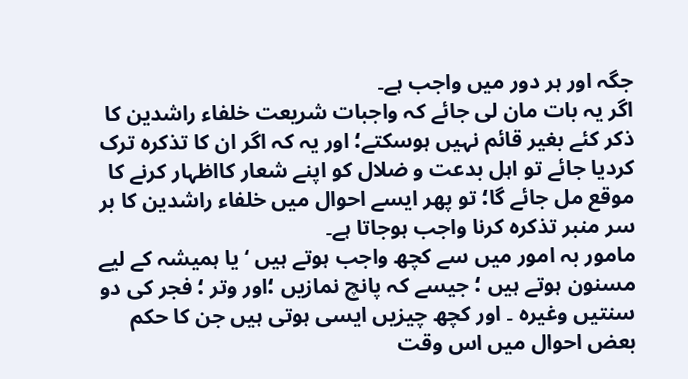جگہ اور ہر دور میں واجب ہے۔
اگر یہ بات مان لی جائے کہ واجبات شریعت خلفاء راشدین کا ذکر کئے بغیر قائم نہیں ہوسکتے؛ اور یہ کہ اگر ان کا تذکرہ ترک کردیا جائے تو اہل بدعت و ضلال کو اپنے شعار کااظہار کرنے کا موقع مل جائے گا؛ تو پھر ایسے احوال میں خلفاء راشدین کا بر سر منبر تذکرہ کرنا واجب ہوجاتا ہے۔
مامور بہ امور میں سے کچھ واجب ہوتے ہیں ‘ یا ہمیشہ کے لیے مسنون ہوتے ہیں ؛ جیسے کہ پانچ نمازیں ؛اور وتر ؛ فجر کی دو سنتیں وغیرہ ۔ اور کچھ چیزیں ایسی ہوتی ہیں جن کا حکم بعض احوال میں اس وقت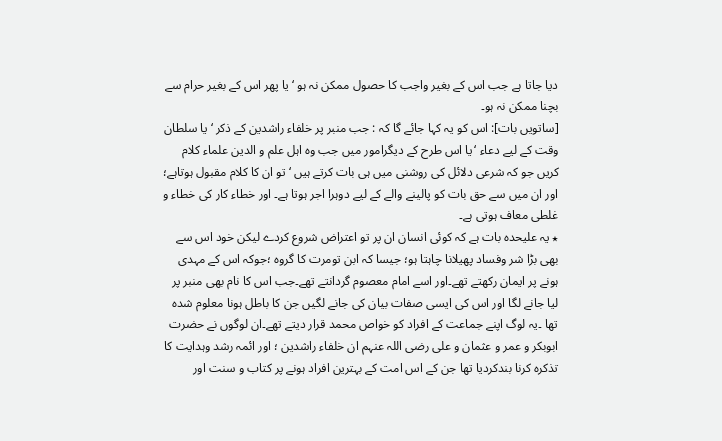دیا جاتا ہے جب اس کے بغیر واجب کا حصول ممکن نہ ہو ‘ یا پھر اس کے بغیر حرام سے بچنا ممکن نہ ہو۔
[ساتویں بات]: اس کو یہ کہا جائے گا کہ : جب منبر پر خلفاء راشدین کے ذکر ‘ یا سلطان وقت کے لیے دعاء ‘یا اس طرح کے دیگرامور میں جب وہ اہل علم و الدین علماء کلام کریں جو کہ شرعی دلائل کی روشنی میں ہی بات کرتے ہیں ‘ تو ان کا کلام مقبول ہوتاہے؛ اور ان میں سے حق بات کو پالینے والے کے لیے دوہرا اجر ہوتا ہے۔ اور خطاء کار کی خطاء و غلطی معاف ہوتی ہے۔
٭ یہ علیحدہ بات ہے کہ کوئی انسان ان پر تو اعتراض شروع کردے لیکن خود اس سے بھی بڑا شر وفساد پھیلانا چاہتا ہو؛ جیسا کہ ابن تومرت کا گروہ ؛جوکہ اس کے مہدی ہونے پر ایمان رکھتے تھے۔اور اسے امام معصوم گردانتے تھے۔جب اس کا نام بھی منبر پر لیا جانے لگا اور اس کی ایسی صفات بیان کی جانے لگیں جن کا باطل ہونا معلوم شدہ تھا ۔یہ لوگ اپنے جماعت کے افراد کو خواص محمد قرار دیتے تھے۔ان لوگوں نے حضرت ابوبکر و عمر و عثمان و علی رضی اللہ عنہم ان خلفاء راشدین ؛ اور ائمہ رشد وہدایت کا تذکرہ کرنا بندکردیا تھا جن کے اس امت کے بہترین افراد ہونے پر کتاب و سنت اور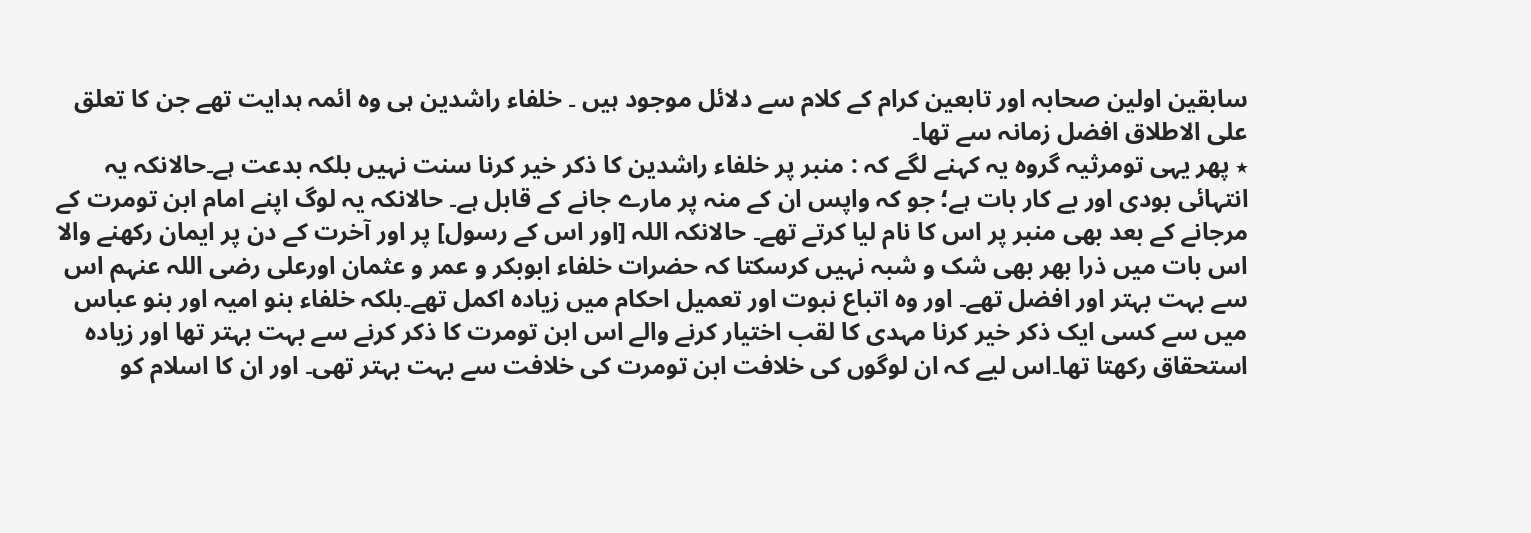سابقین اولین صحابہ اور تابعین کرام کے کلام سے دلائل موجود ہیں ۔ خلفاء راشدین ہی وہ ائمہ ہدایت تھے جن کا تعلق علی الاطلاق افضل زمانہ سے تھا۔
٭ پھر یہی تومرثیہ گروہ یہ کہنے لگے کہ : منبر پر خلفاء راشدین کا ذکر خیر کرنا سنت نہیں بلکہ بدعت ہے۔حالانکہ یہ انتہائی بودی اور بے کار بات ہے؛ جو کہ واپس ان کے منہ پر مارے جانے کے قابل ہے۔ حالانکہ یہ لوگ اپنے امام ابن تومرت کے مرجانے کے بعد بھی منبر پر اس کا نام لیا کرتے تھے۔ حالانکہ اللہ [اور اس کے رسول] پر اور آخرت کے دن پر ایمان رکھنے والا اس بات میں ذرا بھر بھی شک و شبہ نہیں کرسکتا کہ حضرات خلفاء ابوبکر و عمر و عثمان اورعلی رضی اللہ عنہم اس سے بہت بہتر اور افضل تھے۔ اور وہ اتباع نبوت اور تعمیل احکام میں زیادہ اکمل تھے۔بلکہ خلفاء بنو امیہ اور بنو عباس میں سے کسی ایک ذکر خیر کرنا مہدی کا لقب اختیار کرنے والے اس ابن تومرت کا ذکر کرنے سے بہت بہتر تھا اور زیادہ استحقاق رکھتا تھا۔اس لیے کہ ان لوگوں کی خلافت ابن تومرت کی خلافت سے بہت بہتر تھی۔ اور ان کا اسلام کو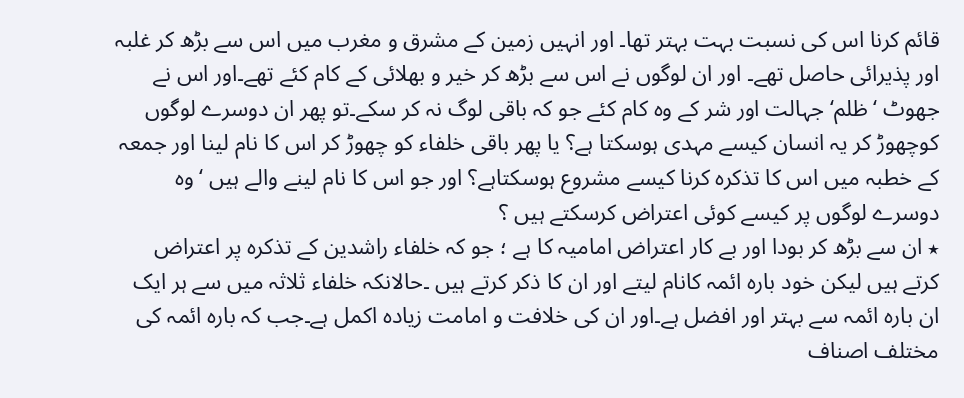قائم کرنا اس کی نسبت بہت بہتر تھا۔ اور انہیں زمین کے مشرق و مغرب میں اس سے بڑھ کر غلبہ اور پذیرائی حاصل تھے۔ اور ان لوگوں نے اس سے بڑھ کر خیر و بھلائی کے کام کئے تھے۔اور اس نے جھوٹ ‘ ظلم‘ جہالت اور شر کے وہ کام کئے جو کہ باقی لوگ نہ کر سکے۔تو پھر ان دوسرے لوگوں کوچھوڑ کر یہ انسان کیسے مہدی ہوسکتا ہے؟ یا پھر باقی خلفاء کو چھوڑ کر اس کا نام لینا اور جمعہ کے خطبہ میں اس کا تذکرہ کرنا کیسے مشروع ہوسکتاہے؟ اور جو اس کا نام لینے والے ہیں ‘ وہ دوسرے لوگوں پر کیسے کوئی اعتراض کرسکتے ہیں ؟
٭ ان سے بڑھ کر بودا اور بے کار اعتراض امامیہ کا ہے ؛ جو کہ خلفاء راشدین کے تذکرہ پر اعتراض کرتے ہیں لیکن خود بارہ ائمہ کانام لیتے اور ان کا ذکر کرتے ہیں ۔حالانکہ خلفاء ثلاثہ میں سے ہر ایک ان بارہ ائمہ سے بہتر اور افضل ہے۔اور ان کی خلافت و امامت زیادہ اکمل ہے۔جب کہ بارہ ائمہ کی مختلف اصناف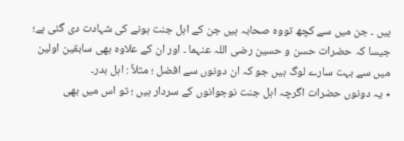ہیں ۔ جن میں سے کچھ تووہ صحابہ ہیں جن کے اہل جنت ہونے کی شہادت دی گئی ہے؛ جیسا کہ حضرات حسن و حسین رضی اللہ عنہما ۔ اور ان کے علاوہ بھی سابقین اولین میں سے بہت سارے لوگ ہیں جو کہ ان دونوں سے افضل ؛ مثلاً : اہل بدر۔
٭ یہ دونوں حضرات اگرچہ اہل جنت نوجوانوں کے سردار ہیں ؛ تو اس میں بھی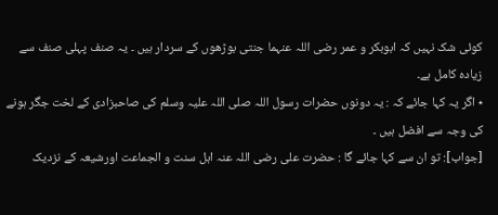کوئی شک نہیں کہ ابوبکر و عمر رضی اللہ عنہما جنتی بوڑھوں کے سردار ہیں ۔ یہ صنف پہلی صنف سے زیادہ کامل ہے۔
٭ اگر یہ کہا جائے کہ : یہ دونوں حضرات رسول اللہ صلی اللہ علیہ وسلم کی صاحبزادی کے لخت جگر ہونے کی وجہ سے افضل ہیں ۔
[جواب]: تو ان سے کہا جائے گا : حضرت علی رضی اللہ عنہ اہل سنت و الجماعت اورشیعہ کے نزدیک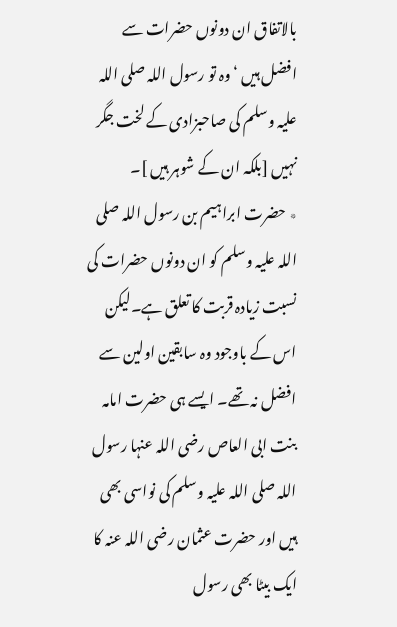بالاتفاق ان دونوں حضرات سے افضل ہیں ‘ وہ تو رسول اللہ صلی اللہ علیہ وسلم کی صاحبزادی کے لخت جگر نہیں [بلکہ ان کے شوہر ہیں ]۔
٭ حضرت ابراہیم بن رسول اللہ صلی اللہ علیہ وسلم کو ان دونوں حضرات کی نسبت زیادہ قربت کا تعلق ہے۔لیکن اس کے باوجود وہ سابقین اولین سے افضل نہ تھے۔ ایسے ہی حضرت امامہ بنت ابی العاص رضی اللہ عنہا رسول اللہ صلی اللہ علیہ وسلم کی نواسی بھی ہیں اور حضرت عثمان رضی اللہ عنہ کا ایک بیٹا بھی رسول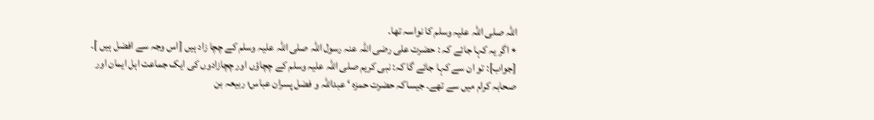اللہ صلی اللہ علیہ وسلم کا نواسہ تھا۔
٭ اگر یہ کہا جائے کہ : حضرت علی رضی اللہ عنہ رسول اللہ صلی اللہ علیہ وسلم کے چچا زاد ہیں [اس وجہ سے افضل ہیں ]۔
[جواب]: تو ان سے کہا جائے گا کہ: نبی کریم صلی اللہ علیہ وسلم کے چچاؤں اور چچازادوں کی ایک جماعت اہل ایمان اور صحابہ کرام میں سے تھے۔ جیساکہ حضرت حمزہ ‘ عبداللہ و فضل پسران عباس؛ ربیعہ بن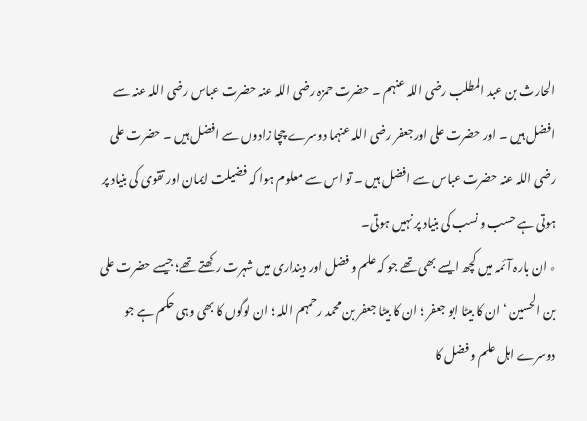الحارث بن عبد المطلب رضی اللہ عنہم ۔ حضرت حمزہ رضی اللہ عنہ حضرت عباس رضی اللہ عنہ سے افضل ہیں ۔ اور حضرت علی اورجعفر رضی اللہ عنہما دوسرے چچا زادوں سے افضل ہیں ۔ حضرت علی رضی اللہ عنہ حضرت عباس سے افضل ہیں ۔ تو اس سے معلوم ہوا کہ فضیلت ایمان اور تقوی کی بنیاد پر ہوتی ہے حسب و نسب کی بنیاد پر نہیں ہوتی۔
٭ ان بارہ آئمہ میں کچھ ایسے بھی تھے جو کہ علم و فضل اور دینداری میں شہرت رکھتے تھے؛ جیسے حضرت علی بن الحسین ‘ ان کا بیٹا ابو جعفر ؛ ان کا بیٹا جعفر بن محمد رحمہم اللہ ؛ ان لوگوں کا بھی وہی حکم ہے جو دوسرے اہل علم و فضل کا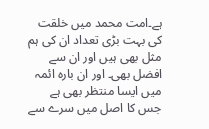ہے۔امت محمد میں خلقت کی بہت بڑی تعداد ان کی ہم مثل بھی ہیں اور ان سے افضل بھی۔ اور ان بارہ ائمہ میں ایسا منتظر بھی ہے جس کا اصل میں سرے سے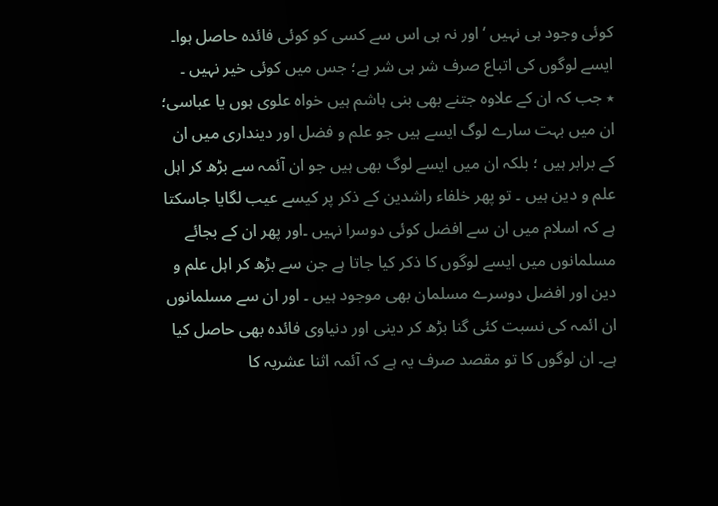کوئی وجود ہی نہیں ‘ اور نہ ہی اس سے کسی کو کوئی فائدہ حاصل ہوا۔ ایسے لوگوں کی اتباع صرف شر ہی شر ہے؛ جس میں کوئی خیر نہیں ۔
٭ جب کہ ان کے علاوہ جتنے بھی بنی ہاشم ہیں خواہ علوی ہوں یا عباسی؛ ان میں بہت سارے لوگ ایسے ہیں جو علم و فضل اور دینداری میں ان کے برابر ہیں ؛ بلکہ ان میں ایسے لوگ بھی ہیں جو ان آئمہ سے بڑھ کر اہل علم و دین ہیں ۔ تو پھر خلفاء راشدین کے ذکر پر کیسے عیب لگایا جاسکتا ہے کہ اسلام میں ان سے افضل کوئی دوسرا نہیں ۔اور پھر ان کے بجائے مسلمانوں میں ایسے لوگوں کا ذکر کیا جاتا ہے جن سے بڑھ کر اہل علم و دین اور افضل دوسرے مسلمان بھی موجود ہیں ۔ اور ان سے مسلمانوں ان ائمہ کی نسبت کئی گنا بڑھ کر دینی اور دنیاوی فائدہ بھی حاصل کیا ہے۔ ان لوگوں کا تو مقصد صرف یہ ہے کہ آئمہ اثنا عشریہ کا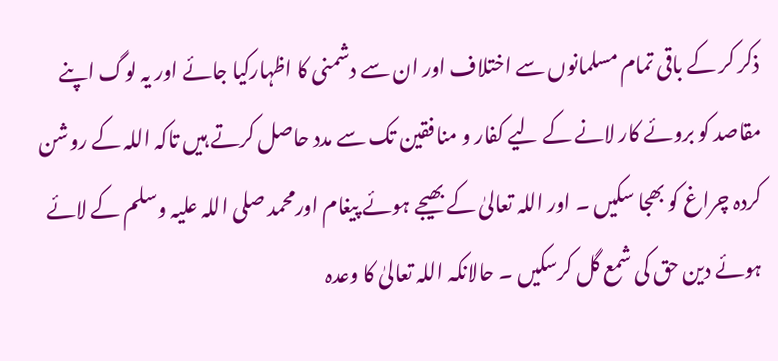ذکر کر کے باقی تمام مسلمانوں سے اختلاف اور ان سے دشمنی کا اظہارکیا جائے اور یہ لوگ اپنے مقاصد کو بروئے کار لانے کے لیے کفار و منافقین تک سے مدد حاصل کرتے ہیں تاکہ اللہ کے روشن کردہ چراغ کو بھجا سکیں ۔ اور اللہ تعالیٰ کے بھیجے ہوئے پیغام اورمحمد صلی اللہ علیہ وسلم کے لائے ہوئے دین حق کی شمع گل کرسکیں ۔ حالانکہ اللہ تعالیٰ کا وعدہ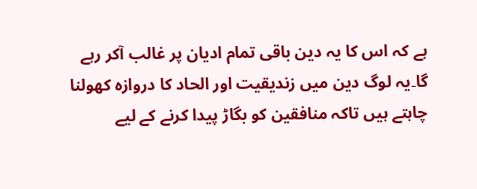ہے کہ اس کا یہ دین باقی تمام ادیان پر غالب آکر رہے گا۔یہ لوگ دین میں زندیقیت اور الحاد کا دروازہ کھولنا چاہتے ہیں تاکہ منافقین کو بگاڑ پیدا کرنے کے لیے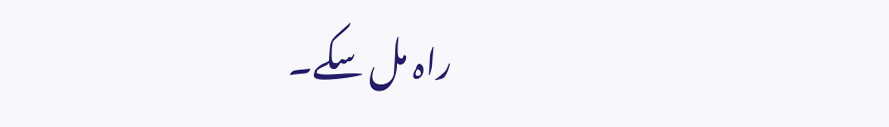راہ مل سکے۔